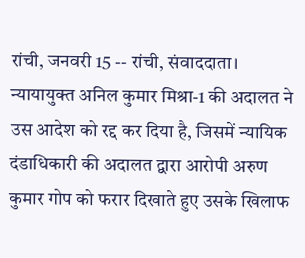रांची, जनवरी 15 -- रांची, संवाददाता। न्यायायुक्त अनिल कुमार मिश्रा-1 की अदालत ने उस आदेश को रद्द कर दिया है, जिसमें न्यायिक दंडाधिकारी की अदालत द्वारा आरोपी अरुण कुमार गोप को फरार दिखाते हुए उसके खिलाफ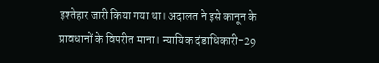इश्तेहार जारी किया गया था। अदालत ने इसे कानून के प्रावधानों के विपरीत माना। न्यायिक दंडाधिकारी-29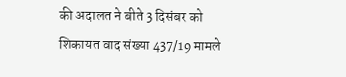की अदालत ने बीते 3 दिसंबर को शिकायत वाद संख्या 437/19 मामले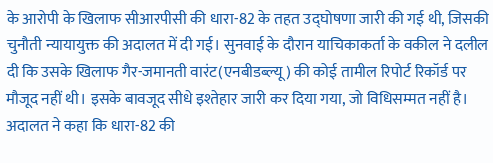के आरोपी के खिलाफ सीआरपीसी की धारा-82 के तहत उद्घोषणा जारी की गई थी, जिसकी चुनौती न्यायायुक्त की अदालत में दी गई। सुनवाई के दौरान याचिकाकर्ता के वकील ने दलील दी कि उसके खिलाफ गैर-जमानती वारंट(एनबीडब्ल्यू) की कोई तामील रिपोर्ट रिकॉर्ड पर मौजूद नहीं थी। इसके बावजूद सीधे इश्तेहार जारी कर दिया गया, जो विधिसम्मत नहीं है। अदालत ने कहा कि धारा-82 की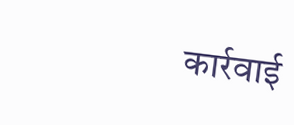कार्रवाई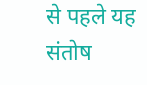से पहले यह संतोष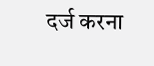दर्ज करना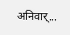अनिवार्...